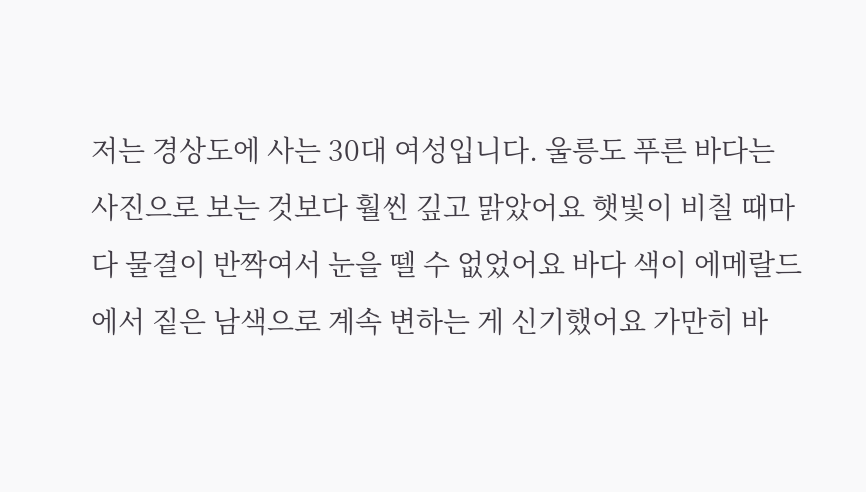저는 경상도에 사는 30대 여성입니다. 울릉도 푸른 바다는 사진으로 보는 것보다 훨씬 깊고 맑았어요 햇빛이 비칠 때마다 물결이 반짝여서 눈을 뗄 수 없었어요 바다 색이 에메랄드에서 짙은 남색으로 계속 변하는 게 신기했어요 가만히 바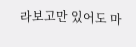라보고만 있어도 마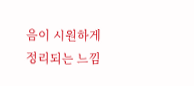음이 시원하게 정리되는 느낌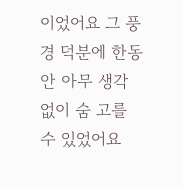이었어요 그 풍경 덕분에 한동안 아무 생각 없이 숨 고를 수 있었어요